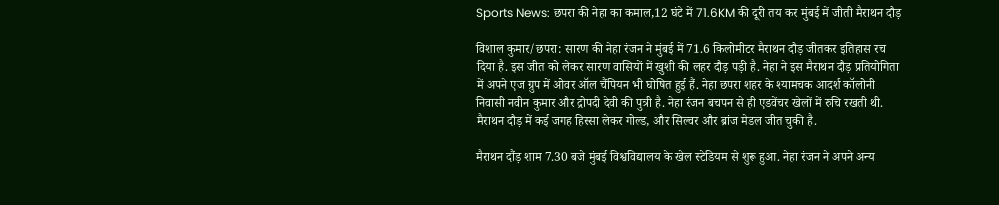Sports News: छपरा की नेहा का कमाल,12 घंटे में 71.6KM की दूरी तय कर मुंबई में जीती मैराथन दौड़

विशाल कुमार/छपरा: सारण की नेहा रंजन ने मुंबई में 71.6 किलोमीटर मैराथन दौड़ जीतकर इतिहास रच दिया है. इस जीत को लेकर सारण वासियों में खुशी की लहर दौड़ पड़ी है. नेहा ने इस मैराथन दौड़ प्रतियोगिता में अपने एज ग्रुप में ओवर ऑल चैंपियन भी घोषित हुई हैं. नेहा छपरा शहर के श्यामचक आदर्श कॉलोनी निवासी नवीन कुमार और द्रोपदी देवी की पुत्री है. नेहा रंजन बचपन से ही एडवेंचर खेलों में रुचि रखती थी. मैराथन दौड़ में कई जगह हिस्सा लेकर गोल्ड, और सिल्वर और ब्रांज मेडल जीत चुकी है.

मैराथन दौंड़ शाम 7.30 बजे मुंबई विश्वविद्यालय के खेल स्टेडियम से शुरू हुआ. नेहा रंजन ने अपने अन्य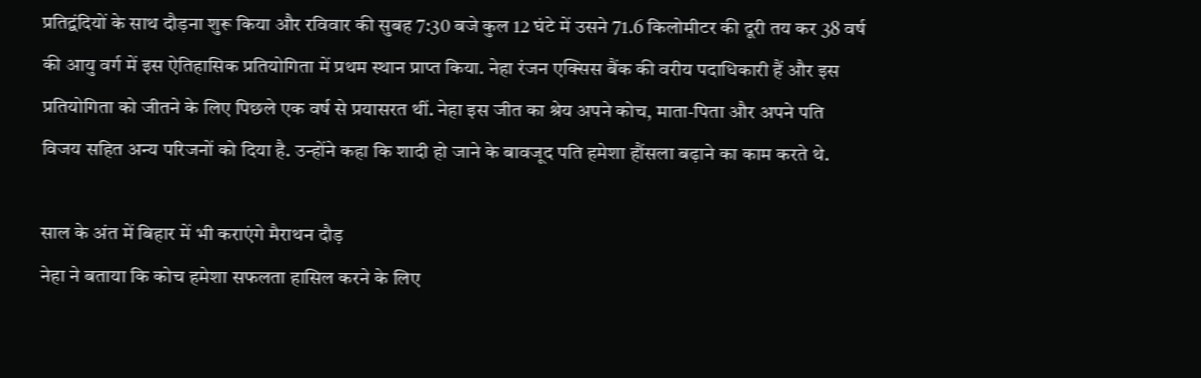प्रतिद्वंदियों के साथ दौड़ना शुरू किया और रविवार की सुबह 7:30 बजे कुल 12 घंटे में उसने 71.6 किलोमीटर की दूरी तय कर 38 वर्ष की आयु वर्ग में इस ऐतिहासिक प्रतियोगिता में प्रथम स्थान प्राप्त किया. नेहा रंजन एक्सिस बैंक की वरीय पदाधिकारी हैं और इस प्रतियोगिता को जीतने के लिए पिछले एक वर्ष से प्रयासरत थीं. नेहा इस जीत का श्रेय अपने कोच, माता-पिता और अपने पति विजय सहित अन्य परिजनों को दिया है. उन्होंने कहा कि शादी हो जाने के बावजूद पति हमेशा हौंसला बढ़ाने का काम करते थे.

साल के अंत में बिहार में भी कराएंगे मैराथन दौड़
नेहा ने बताया कि कोच हमेशा सफलता हासिल करने के लिए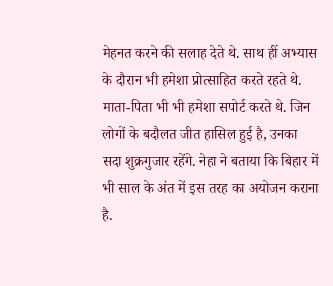मेहनत करने की सलाह देते थे. साथ हीं अभ्यास के दौरान भी हमेशा प्रोत्साहित करते रहते थे. माता-पिता भी भी हमेशा सपोर्ट करते थे. जिन लोगों के बदौलत जीत हासिल हुई है, उनका सदा शुक्रगुजार रहेंगे. नेहा ने बताया कि बिहार में भी साल के अंत में इस तरह का अयोजन कराना है.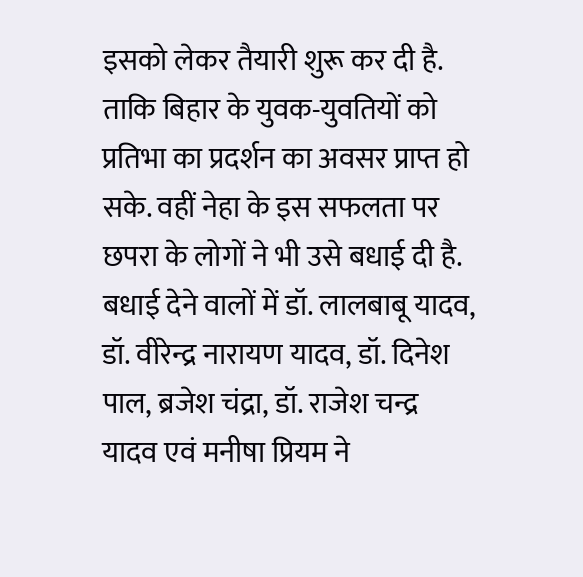इसको लेकर तैयारी शुरू कर दी है. ताकि बिहार के युवक-युवतियों को प्रतिभा का प्रदर्शन का अवसर प्राप्त हो सके. वहीं नेहा के इस सफलता पर छपरा के लोगों ने भी उसे बधाई दी है. बधाई देने वालों में डॉ. लालबाबू यादव, डॉ. वीरेन्द्र नारायण यादव, डॉ. दिनेश पाल, ब्रजेश चंद्रा, डॉ. राजेश चन्द्र यादव एवं मनीषा प्रियम ने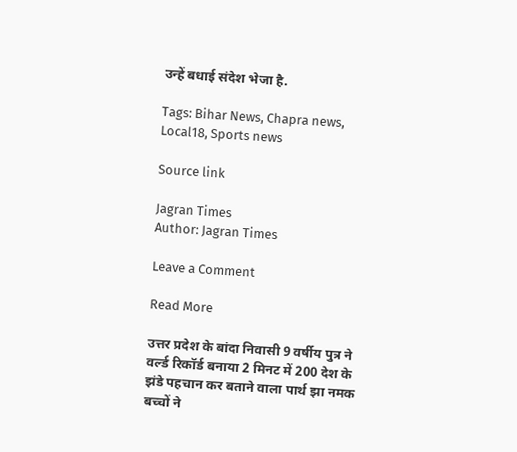उन्हें बधाई संदेश भेजा है.

Tags: Bihar News, Chapra news, Local18, Sports news

Source link

Jagran Times
Author: Jagran Times

Leave a Comment

Read More

उत्तर प्रदेश के बांदा निवासी 9 वर्षीय पुत्र ने वर्ल्ड रिकॉर्ड बनाया 2 मिनट में 200 देश के झंडे पहचान कर बताने वाला पार्थ झा नमक बच्चों ने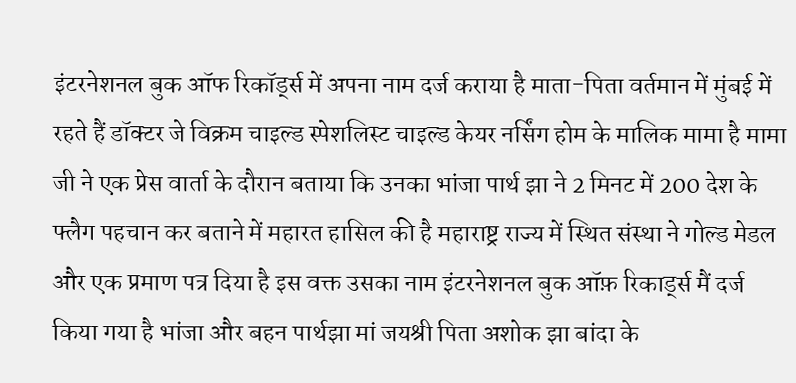इंटरनेशनल बुक ऑफ रिकॉर्ड्स में अपना नाम दर्ज कराया है माता-पिता वर्तमान में मुंबई में रहते हैं डॉक्टर जे विक्रम चाइल्ड स्पेशलिस्ट चाइल्ड केयर नर्सिंग होम के मालिक मामा है मामा जी ने एक प्रेस वार्ता के दौरान बताया कि उनका भांजा पार्थ झा ने 2 मिनट में 200 देश के फ्लैग पहचान कर बताने में महारत हासिल की है महाराष्ट्र राज्य में स्थित संस्था ने गोल्ड मेडल और एक प्रमाण पत्र दिया है इस वक्त उसका नाम इंटरनेशनल बुक ऑफ़ रिकार्ड्स मैं दर्ज किया गया है भांजा और बहन पार्थझा मां जयश्री पिता अशोक झा बांदा के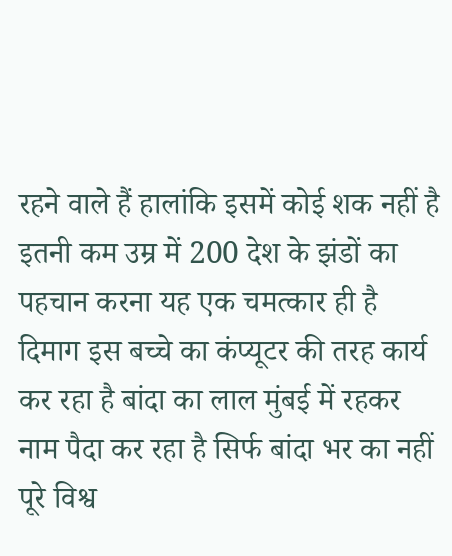रहने वाले हैं हालांकि इसमें कोई शक नहीं है इतनी कम उम्र में 200 देश के झंडों का पहचान करना यह एक चमत्कार ही है दिमाग इस बच्चे का कंप्यूटर की तरह कार्य कर रहा है बांदा का लाल मुंबई में रहकर नाम पैदा कर रहा है सिर्फ बांदा भर का नहीं पूरे विश्व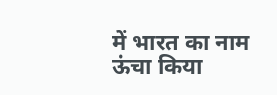में भारत का नाम ऊंचा किया